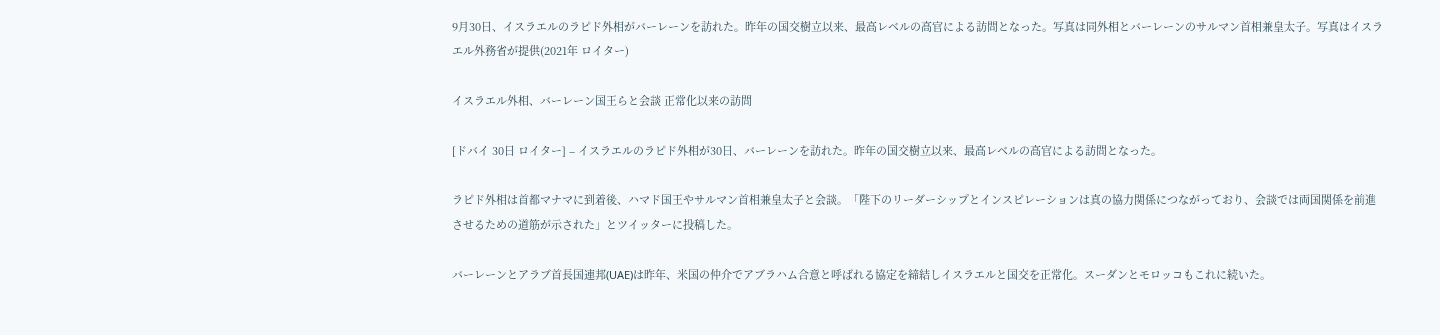9月30日、イスラエルのラピド外相がバーレーンを訪れた。昨年の国交樹立以来、最高レベルの高官による訪問となった。写真は同外相とバーレーンのサルマン首相兼皇太子。写真はイスラエル外務省が提供(2021年 ロイター)

イスラエル外相、バーレーン国王らと会談 正常化以来の訪問

[ドバイ 30日 ロイター] – イスラエルのラピド外相が30日、バーレーンを訪れた。昨年の国交樹立以来、最高レベルの高官による訪問となった。

ラピド外相は首都マナマに到着後、ハマド国王やサルマン首相兼皇太子と会談。「陛下のリーダーシップとインスピレーションは真の協力関係につながっており、会談では両国関係を前進させるための道筋が示された」とツイッターに投稿した。

バーレーンとアラブ首長国連邦(UAE)は昨年、米国の仲介でアブラハム合意と呼ばれる協定を締結しイスラエルと国交を正常化。スーダンとモロッコもこれに続いた。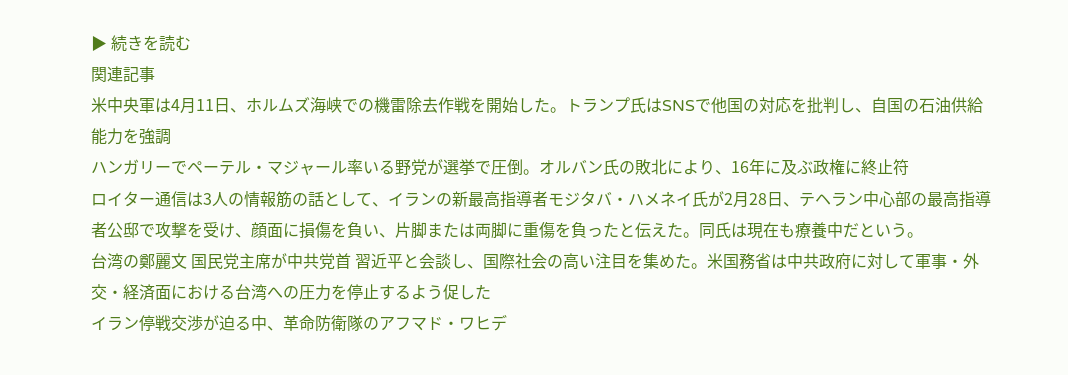▶ 続きを読む
関連記事
米中央軍は4月11日、ホルムズ海峡での機雷除去作戦を開始した。トランプ氏はSNSで他国の対応を批判し、自国の石油供給能力を強調
ハンガリーでペーテル・マジャール率いる野党が選挙で圧倒。オルバン氏の敗北により、16年に及ぶ政権に終止符
ロイター通信は3人の情報筋の話として、イランの新最高指導者モジタバ・ハメネイ氏が2月28日、テヘラン中心部の最高指導者公邸で攻撃を受け、顔面に損傷を負い、片脚または両脚に重傷を負ったと伝えた。同氏は現在も療養中だという。
台湾の鄭麗文 国民党主席が中共党首 習近平と会談し、国際社会の高い注目を集めた。米国務省は中共政府に対して軍事・外交・経済面における台湾への圧力を停止するよう促した
イラン停戦交渉が迫る中、革命防衛隊のアフマド・ワヒデ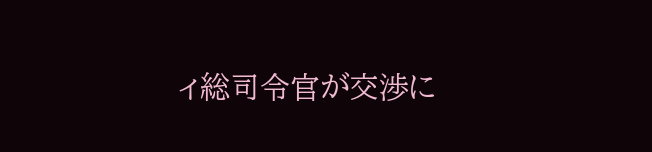ィ総司令官が交渉に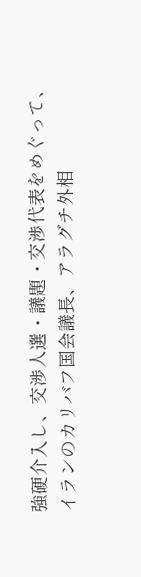強硬介入し、交渉人選・議題・交渉代表をめぐって、イランのカリバフ国会議長、アラグチ外相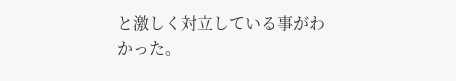と激しく対立している事がわかった。